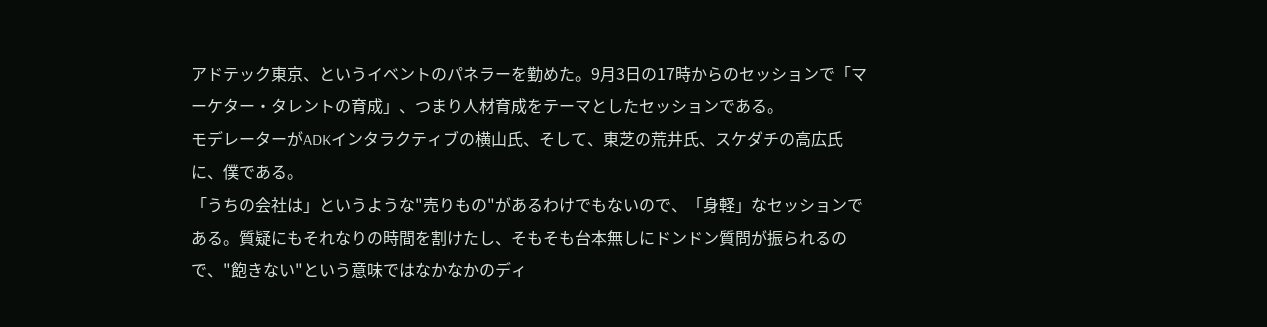アドテック東京、というイベントのパネラーを勤めた。9月3日の17時からのセッションで「マーケター・タレントの育成」、つまり人材育成をテーマとしたセッションである。
モデレーターがADKインタラクティブの横山氏、そして、東芝の荒井氏、スケダチの高広氏に、僕である。
「うちの会社は」というような"売りもの"があるわけでもないので、「身軽」なセッションである。質疑にもそれなりの時間を割けたし、そもそも台本無しにドンドン質問が振られるので、"飽きない"という意味ではなかなかのディ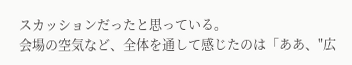スカッションだったと思っている。
会場の空気など、全体を通して感じたのは「ああ、"広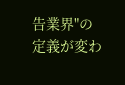告業界"の定義が変わ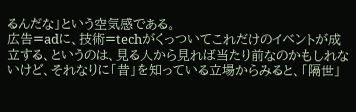るんだな」という空気感である。
広告=adに、技術=techがくっついてこれだけのイベントが成立する、というのは、見る人から見れば当たり前なのかもしれないけど、それなりに「昔」を知っている立場からみると、「隔世」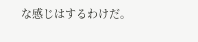な感じはするわけだ。